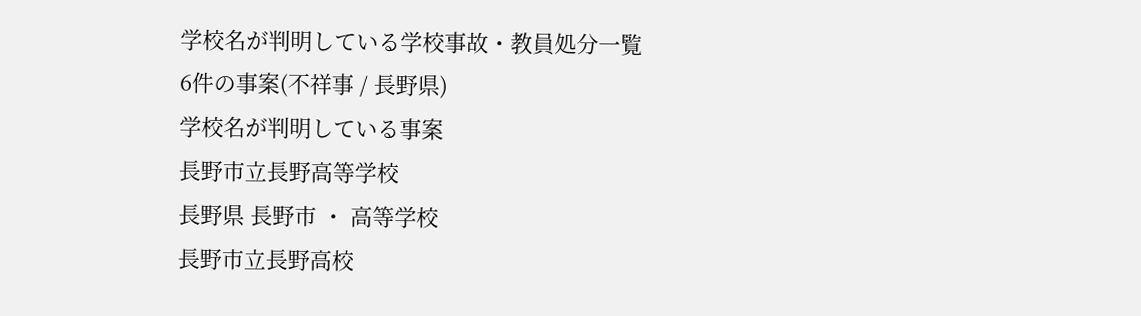学校名が判明している学校事故・教員処分一覧
6件の事案(不祥事 / 長野県)
学校名が判明している事案
長野市立長野高等学校
長野県 長野市 ・ 高等学校
長野市立長野高校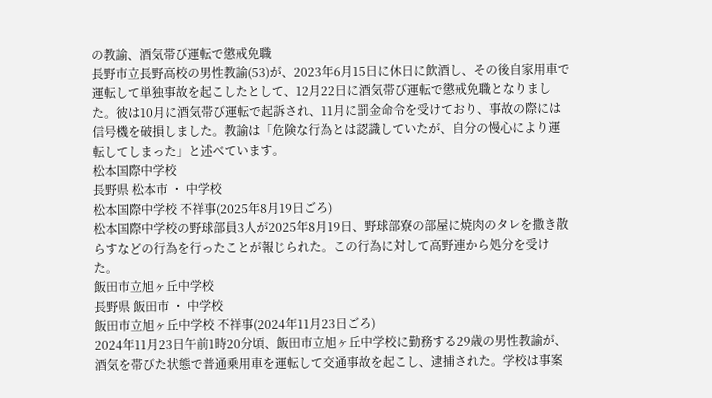の教諭、酒気帯び運転で懲戒免職
長野市立長野高校の男性教諭(53)が、2023年6月15日に休日に飲酒し、その後自家用車で運転して単独事故を起こしたとして、12月22日に酒気帯び運転で懲戒免職となりました。彼は10月に酒気帯び運転で起訴され、11月に罰金命令を受けており、事故の際には信号機を破損しました。教諭は「危険な行為とは認識していたが、自分の慢心により運転してしまった」と述べています。
松本国際中学校
長野県 松本市 ・ 中学校
松本国際中学校 不祥事(2025年8月19日ごろ)
松本国際中学校の野球部員3人が2025年8月19日、野球部寮の部屋に焼肉のタレを撒き散らすなどの行為を行ったことが報じられた。この行為に対して高野連から処分を受けた。
飯田市立旭ヶ丘中学校
長野県 飯田市 ・ 中学校
飯田市立旭ヶ丘中学校 不祥事(2024年11月23日ごろ)
2024年11月23日午前1時20分頃、飯田市立旭ヶ丘中学校に勤務する29歳の男性教諭が、酒気を帯びた状態で普通乗用車を運転して交通事故を起こし、逮捕された。学校は事案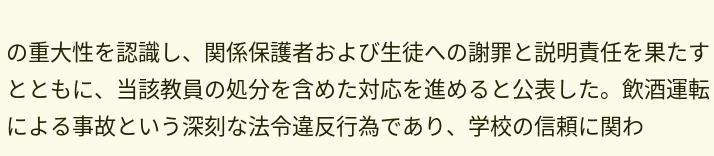の重大性を認識し、関係保護者および生徒への謝罪と説明責任を果たすとともに、当該教員の処分を含めた対応を進めると公表した。飲酒運転による事故という深刻な法令違反行為であり、学校の信頼に関わ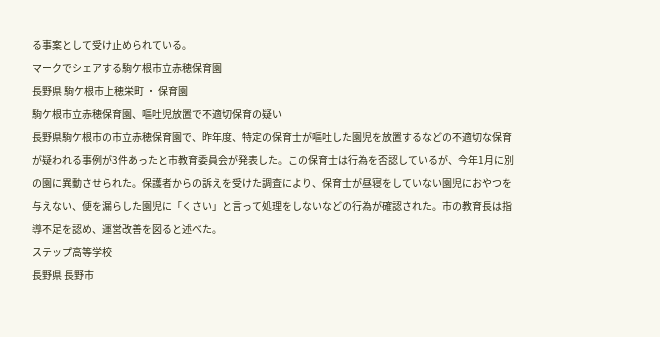る事案として受け止められている。
マークでシェアする駒ケ根市立赤穂保育園
長野県 駒ケ根市上穂栄町 ・ 保育園
駒ケ根市立赤穂保育園、嘔吐児放置で不適切保育の疑い
長野県駒ケ根市の市立赤穂保育園で、昨年度、特定の保育士が嘔吐した園児を放置するなどの不適切な保育が疑われる事例が3件あったと市教育委員会が発表した。この保育士は行為を否認しているが、今年1月に別の園に異動させられた。保護者からの訴えを受けた調査により、保育士が昼寝をしていない園児におやつを与えない、便を漏らした園児に「くさい」と言って処理をしないなどの行為が確認された。市の教育長は指導不足を認め、運営改善を図ると述べた。
ステップ高等学校
長野県 長野市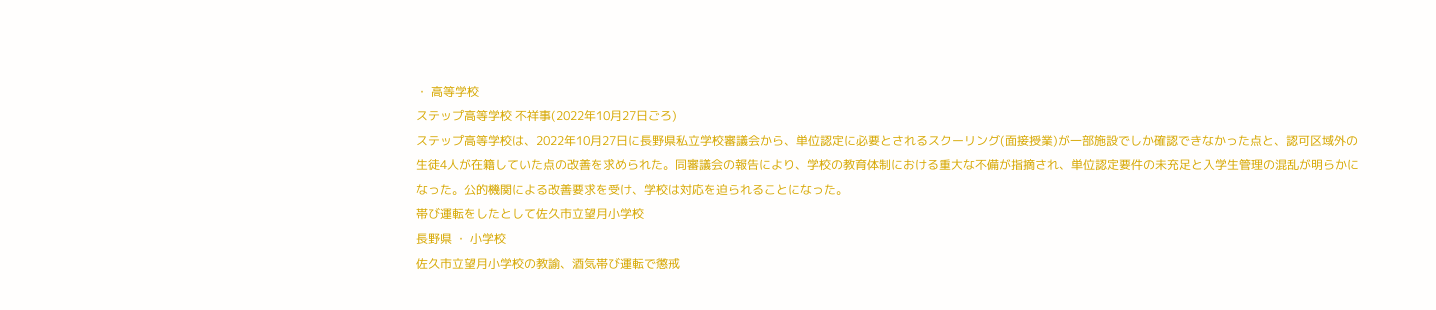・ 高等学校
ステップ高等学校 不祥事(2022年10月27日ごろ)
ステップ高等学校は、2022年10月27日に長野県私立学校審議会から、単位認定に必要とされるスクーリング(面接授業)が一部施設でしか確認できなかった点と、認可区域外の生徒4人が在籍していた点の改善を求められた。同審議会の報告により、学校の教育体制における重大な不備が指摘され、単位認定要件の未充足と入学生管理の混乱が明らかになった。公的機関による改善要求を受け、学校は対応を迫られることになった。
帯び運転をしたとして佐久市立望月小学校
長野県 ・ 小学校
佐久市立望月小学校の教諭、酒気帯び運転で懲戒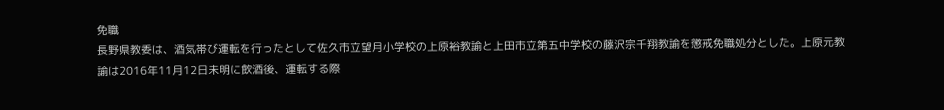免職
長野県教委は、酒気帯び運転を行ったとして佐久市立望月小学校の上原裕教諭と上田市立第五中学校の藤沢宗千翔教諭を懲戒免職処分とした。上原元教諭は2016年11月12日未明に飲酒後、運転する際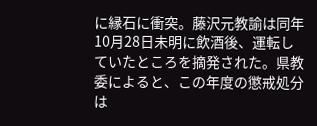に縁石に衝突。藤沢元教諭は同年10月28日未明に飲酒後、運転していたところを摘発された。県教委によると、この年度の懲戒処分は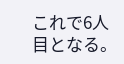これで6人目となる。